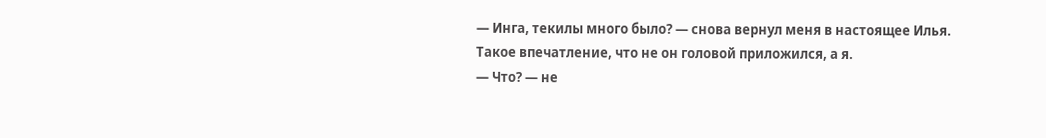— Инга, текилы много было? — снова вернул меня в настоящее Илья.
Такое впечатление, что не он головой приложился, а я.
— Что? — не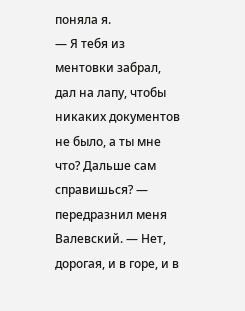поняла я.
— Я тебя из ментовки забрал, дал на лапу, чтобы никаких документов не было, а ты мне что? Дальше сам справишься? — передразнил меня Валевский. — Нет, дорогая, и в горе, и в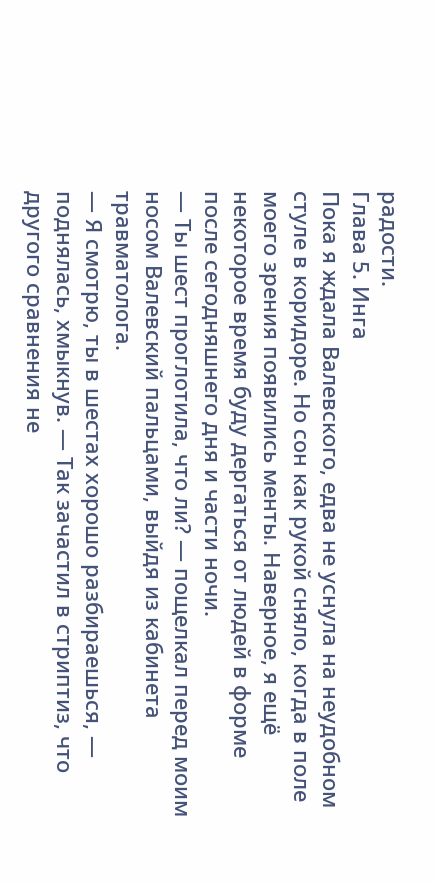радости.
Глава 5. Инга
Пока я ждала Валевского, едва не уснула на неудобном стуле в коридоре. Но сон как рукой сняло, когда в поле моего зрения появились менты. Наверное, я ещё некоторое время буду дергаться от людей в форме после сегодняшнего дня и части ночи.
— Ты шест проглотила, что ли? — пощелкал перед моим носом Валевский пальцами, выйдя из кабинета травматолога.
— Я смотрю, ты в шестах хорошо разбираешься, — поднялась, хмыкнув. — Так зачастил в стриптиз, что другого сравнения не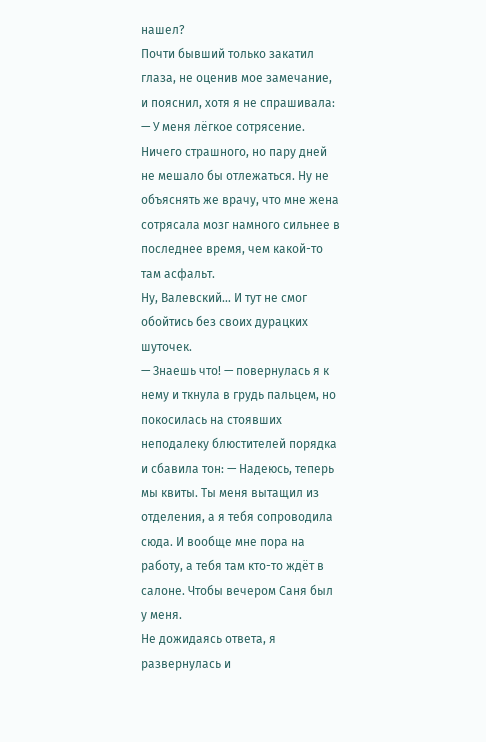нашел?
Почти бывший только закатил глаза, не оценив мое замечание, и пояснил, хотя я не спрашивала:
— У меня лёгкое сотрясение. Ничего страшного, но пару дней не мешало бы отлежаться. Ну не объяснять же врачу, что мне жена сотрясала мозг намного сильнее в последнее время, чем какой-то там асфальт.
Ну, Валевский… И тут не смог обойтись без своих дурацких шуточек.
— Знаешь что! — повернулась я к нему и ткнула в грудь пальцем, но покосилась на стоявших неподалеку блюстителей порядка и сбавила тон: — Надеюсь, теперь мы квиты. Ты меня вытащил из отделения, а я тебя сопроводила сюда. И вообще мне пора на работу, а тебя там кто-то ждёт в салоне. Чтобы вечером Саня был у меня.
Не дожидаясь ответа, я развернулась и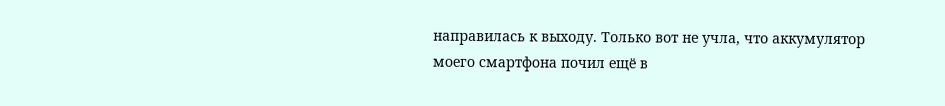направилась к выходу. Только вот не учла, что аккумулятор моего смартфона почил ещё в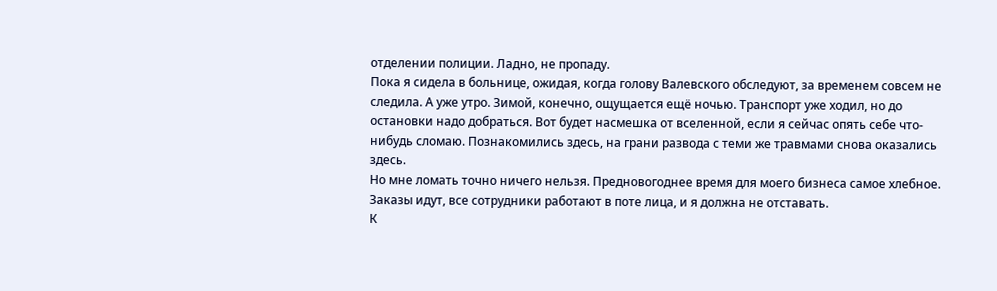отделении полиции. Ладно, не пропаду.
Пока я сидела в больнице, ожидая, когда голову Валевского обследуют, за временем совсем не следила. А уже утро. Зимой, конечно, ощущается ещё ночью. Транспорт уже ходил, но до остановки надо добраться. Вот будет насмешка от вселенной, если я сейчас опять себе что-нибудь сломаю. Познакомились здесь, на грани развода с теми же травмами снова оказались здесь.
Но мне ломать точно ничего нельзя. Предновогоднее время для моего бизнеса самое хлебное. Заказы идут, все сотрудники работают в поте лица, и я должна не отставать.
К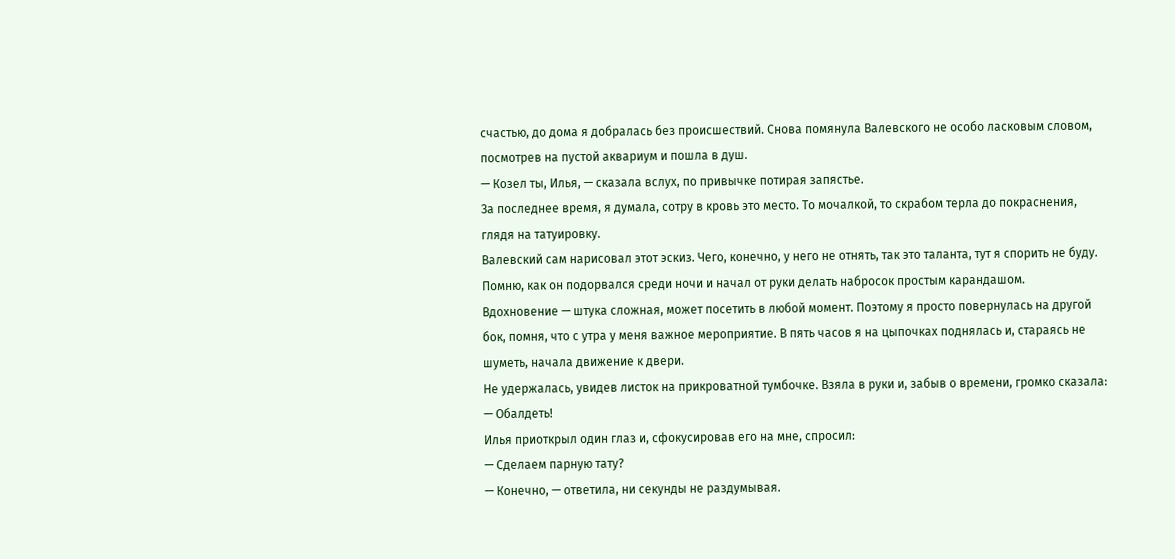счастью, до дома я добралась без происшествий. Снова помянула Валевского не особо ласковым словом, посмотрев на пустой аквариум и пошла в душ.
— Козел ты, Илья, — сказала вслух, по привычке потирая запястье.
За последнее время, я думала, сотру в кровь это место. То мочалкой, то скрабом терла до покраснения, глядя на татуировку.
Валевский сам нарисовал этот эскиз. Чего, конечно, у него не отнять, так это таланта, тут я спорить не буду. Помню, как он подорвался среди ночи и начал от руки делать набросок простым карандашом.
Вдохновение — штука сложная, может посетить в любой момент. Поэтому я просто повернулась на другой бок, помня, что с утра у меня важное мероприятие. В пять часов я на цыпочках поднялась и, стараясь не шуметь, начала движение к двери.
Не удержалась, увидев листок на прикроватной тумбочке. Взяла в руки и, забыв о времени, громко сказала:
— Обалдеть!
Илья приоткрыл один глаз и, сфокусировав его на мне, спросил:
— Сделаем парную тату?
— Конечно, — ответила, ни секунды не раздумывая.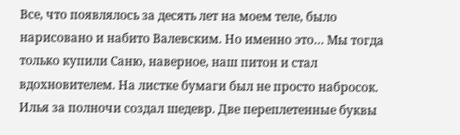Все, что появлялось за десять лет на моем теле, было нарисовано и набито Валевским. Но именно это… Мы тогда только купили Саню, наверное, наш питон и стал вдохновителем. На листке бумаги был не просто набросок. Илья за полночи создал шедевр. Две переплетенные буквы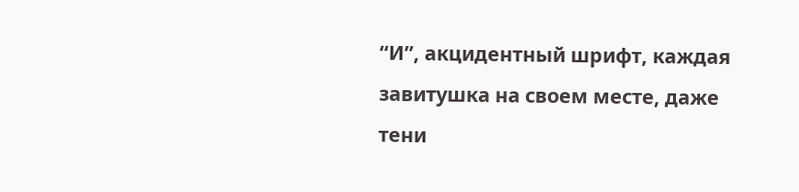“И”, акцидентный шрифт, каждая завитушка на своем месте, даже тени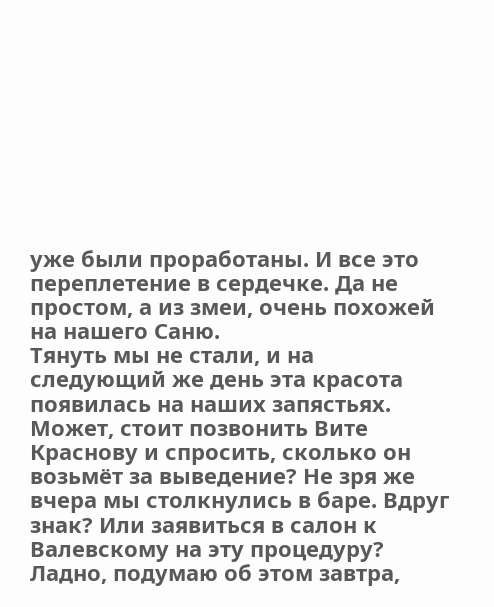уже были проработаны. И все это переплетение в сердечке. Да не простом, а из змеи, очень похожей на нашего Саню.
Тянуть мы не стали, и на следующий же день эта красота появилась на наших запястьях.
Может, стоит позвонить Вите Краснову и спросить, сколько он возьмёт за выведение? Не зря же вчера мы столкнулись в баре. Вдруг знак? Или заявиться в салон к Валевскому на эту процедуру? Ладно, подумаю об этом завтра,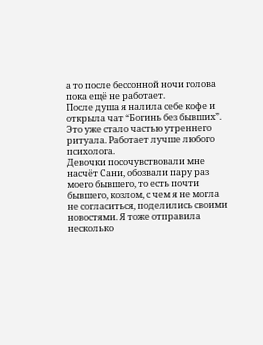а то после бессонной ночи голова пока ещё не работает.
После душа я налила себе кофе и открыла чат “Богинь без бывших”. Это уже стало частью утреннего ритуала. Работает лучше любого психолога.
Девочки посочувствовали мне насчёт Сани, обозвали пару раз моего бывшего, то есть почти бывшего, козлом, с чем я не могла не согласиться, поделились своими новостями. Я тоже отправила несколько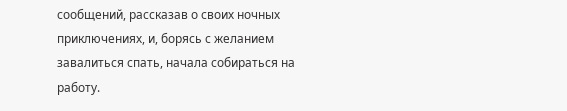сообщений, рассказав о своих ночных приключениях, и, борясь с желанием завалиться спать, начала собираться на работу.